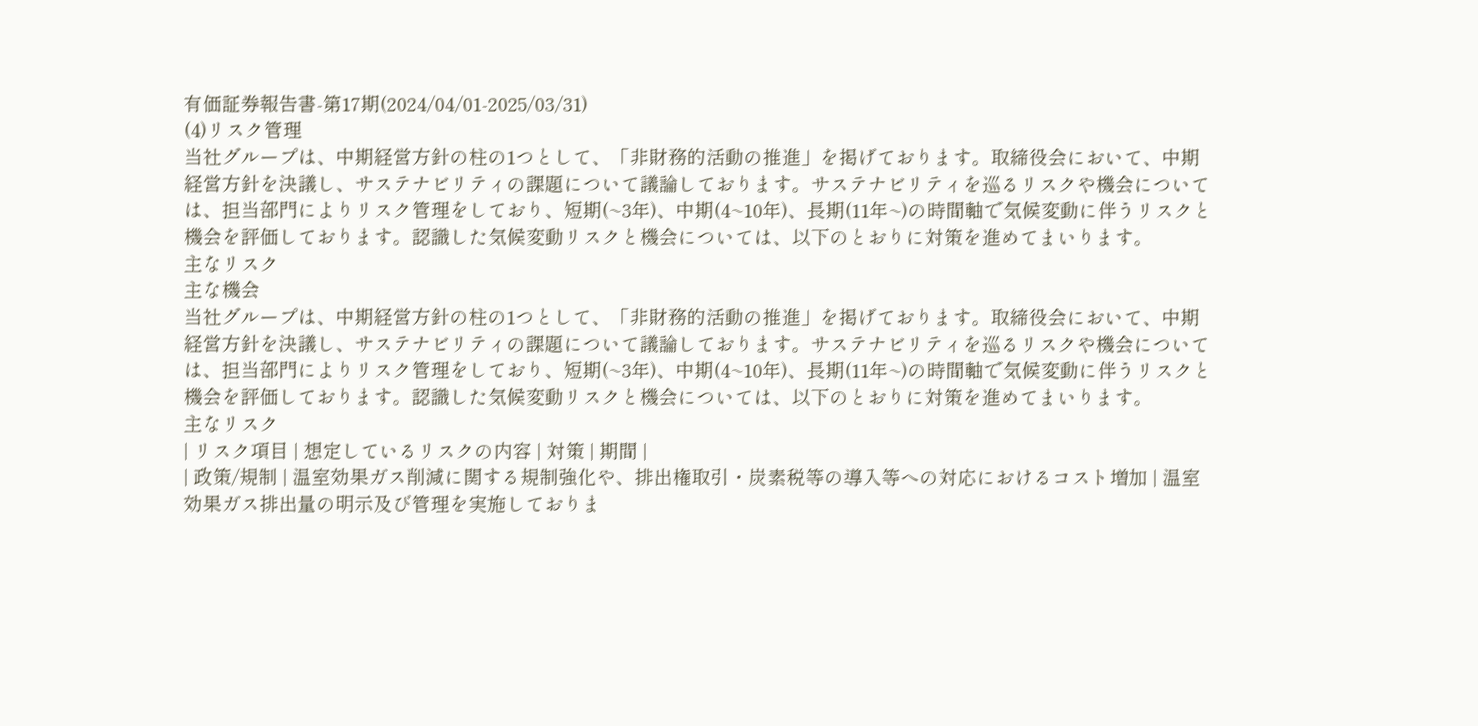有価証券報告書-第17期(2024/04/01-2025/03/31)
(4)リスク管理
当社グループは、中期経営方針の柱の1つとして、「非財務的活動の推進」を掲げております。取締役会において、中期経営方針を決議し、サステナビリティの課題について議論しております。サステナビリティを巡るリスクや機会については、担当部門によりリスク管理をしており、短期(~3年)、中期(4~10年)、長期(11年~)の時間軸で気候変動に伴うリスクと機会を評価しております。認識した気候変動リスクと機会については、以下のとおりに対策を進めてまいります。
主なリスク
主な機会
当社グループは、中期経営方針の柱の1つとして、「非財務的活動の推進」を掲げております。取締役会において、中期経営方針を決議し、サステナビリティの課題について議論しております。サステナビリティを巡るリスクや機会については、担当部門によりリスク管理をしており、短期(~3年)、中期(4~10年)、長期(11年~)の時間軸で気候変動に伴うリスクと機会を評価しております。認識した気候変動リスクと機会については、以下のとおりに対策を進めてまいります。
主なリスク
| リスク項目 | 想定しているリスクの内容 | 対策 | 期間 |
| 政策/規制 | 温室効果ガス削減に関する規制強化や、排出権取引・炭素税等の導入等への対応におけるコスト増加 | 温室効果ガス排出量の明示及び管理を実施しておりま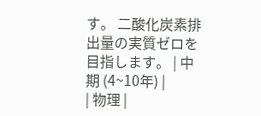す。 二酸化炭素排出量の実質ゼロを目指します。 | 中期 (4~10年) |
| 物理 |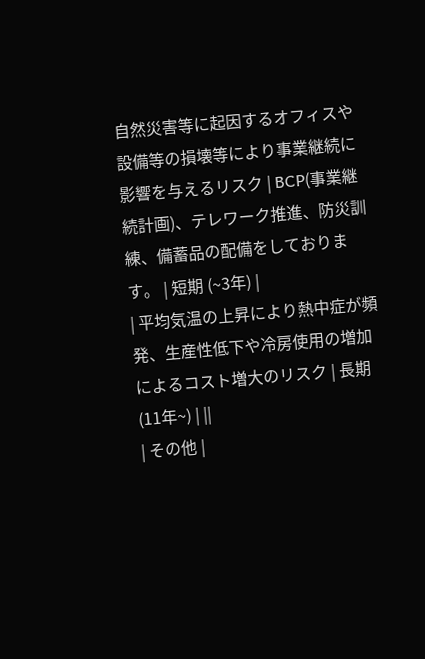自然災害等に起因するオフィスや設備等の損壊等により事業継続に影響を与えるリスク | BCP(事業継続計画)、テレワーク推進、防災訓練、備蓄品の配備をしております。 | 短期 (~3年) |
| 平均気温の上昇により熱中症が頻発、生産性低下や冷房使用の増加によるコスト増大のリスク | 長期 (11年~) | ||
| その他 |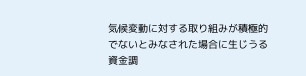気候変動に対する取り組みが積極的でないとみなされた場合に生じうる資金調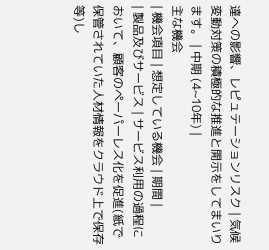達への影響、レピュテーションリスク | 気候変動対策の積極的な推進と開示をしてまいります。 | 中期 (4~10年) |
主な機会
| 機会項目 | 想定している機会 | 期間 |
| 製品及びサービス | サービス利用の過程において、顧客のペーパーレス化を促進(紙で保管されていた人材情報をクラウド上で保存等)し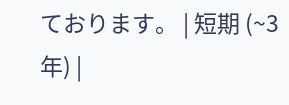ております。 | 短期 (~3年) |